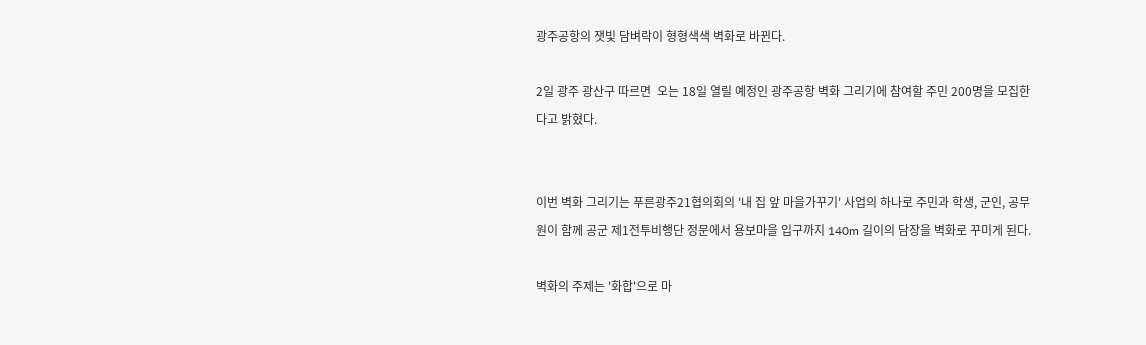광주공항의 잿빛 담벼락이 형형색색 벽화로 바뀐다.

2일 광주 광산구 따르면  오는 18일 열릴 예정인 광주공항 벽화 그리기에 참여할 주민 200명을 모집한다고 밝혔다.


이번 벽화 그리기는 푸른광주21협의회의 '내 집 앞 마을가꾸기' 사업의 하나로 주민과 학생, 군인, 공무원이 함께 공군 제1전투비행단 정문에서 용보마을 입구까지 140m 길이의 담장을 벽화로 꾸미게 된다.

벽화의 주제는 '화합'으로 마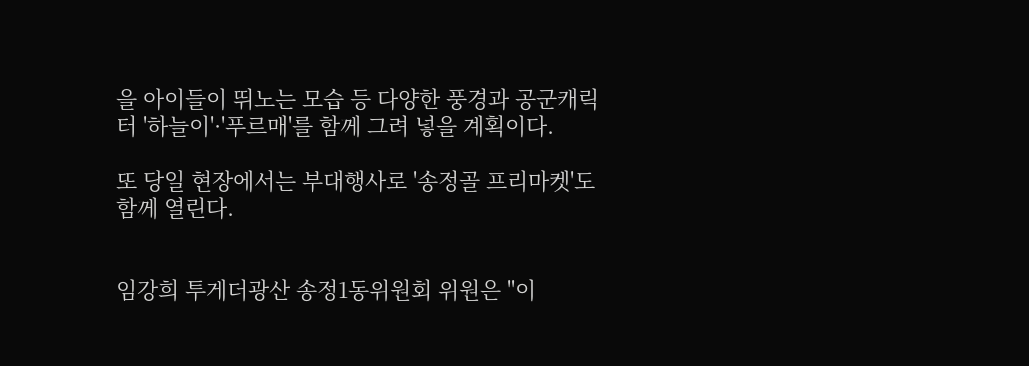을 아이들이 뛰노는 모습 등 다양한 풍경과 공군캐릭터 '하늘이'·'푸르매'를 함께 그려 넣을 계획이다.

또 당일 현장에서는 부대행사로 '송정골 프리마켓'도 함께 열린다.


임강희 투게더광산 송정1동위원회 위원은 "이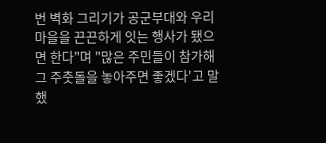번 벽화 그리기가 공군부대와 우리 마을을 끈끈하게 잇는 행사가 됐으면 한다"며 "많은 주민들이 참가해 그 주춧돌을 놓아주면 좋겠다'고 말했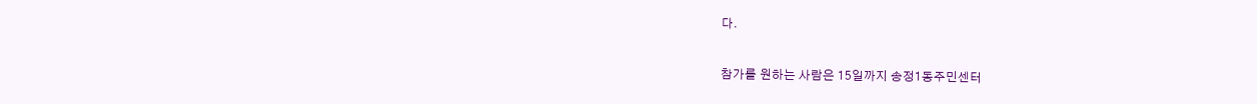다.

참가를 원하는 사람은 15일까지 송정1동주민센터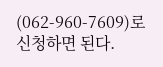(062-960-7609)로 신청하면 된다.